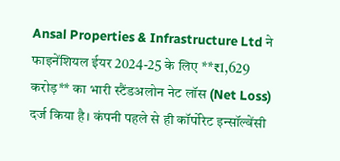Ansal Properties & Infrastructure Ltd ने फाइनेंशियल ईयर 2024-25 के लिए **₹1,629 करोड़** का भारी स्टैंडअलोन नेट लॉस (Net Loss) दर्ज किया है। कंपनी पहले से ही कॉर्पोरेट इन्सॉल्वेंसी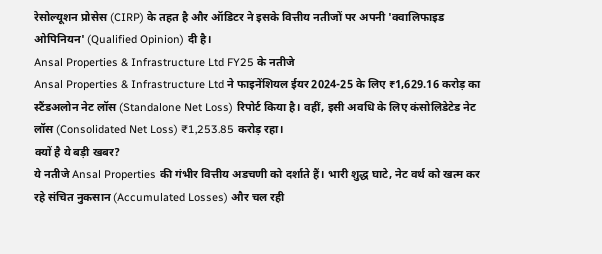रेसोल्यूशन प्रोसेस (CIRP) के तहत है और ऑडिटर ने इसके वित्तीय नतीजों पर अपनी 'क्वालिफाइड ओपिनियन' (Qualified Opinion) दी है।
Ansal Properties & Infrastructure Ltd FY25 के नतीजे
Ansal Properties & Infrastructure Ltd ने फाइनेंशियल ईयर 2024-25 के लिए ₹1,629.16 करोड़ का स्टैंडअलोन नेट लॉस (Standalone Net Loss) रिपोर्ट किया है। वहीं, इसी अवधि के लिए कंसोलिडेटेड नेट लॉस (Consolidated Net Loss) ₹1,253.85 करोड़ रहा।
क्यों है ये बड़ी खबर?
ये नतीजे Ansal Properties की गंभीर वित्तीय अडचणी को दर्शाते हैं। भारी शुद्ध घाटे, नेट वर्थ को खत्म कर रहे संचित नुकसान (Accumulated Losses) और चल रही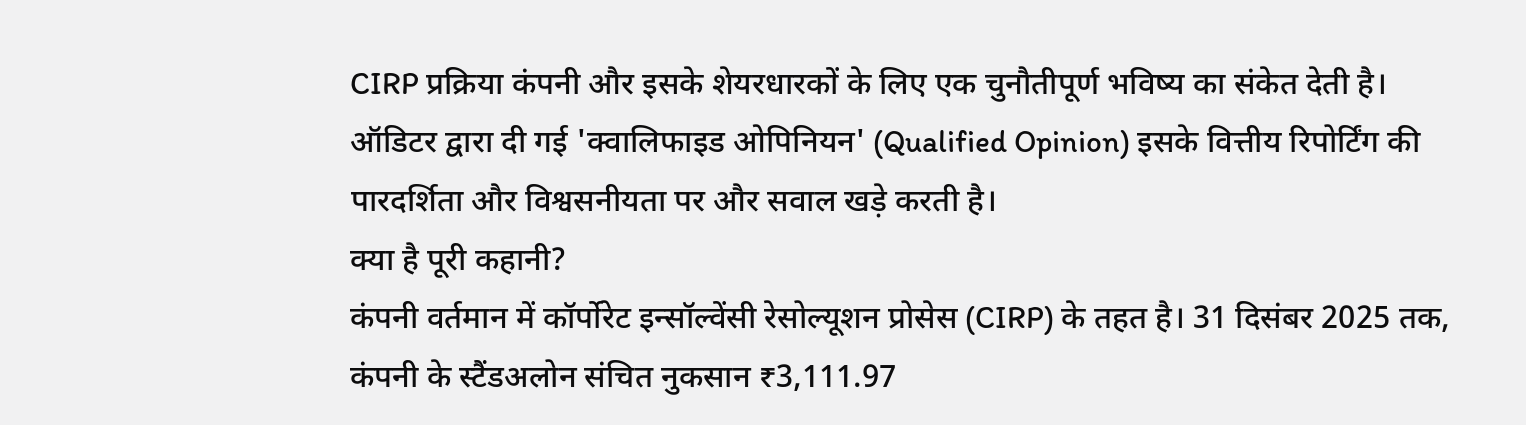CIRP प्रक्रिया कंपनी और इसके शेयरधारकों के लिए एक चुनौतीपूर्ण भविष्य का संकेत देती है। ऑडिटर द्वारा दी गई 'क्वालिफाइड ओपिनियन' (Qualified Opinion) इसके वित्तीय रिपोर्टिंग की पारदर्शिता और विश्वसनीयता पर और सवाल खड़े करती है।
क्या है पूरी कहानी?
कंपनी वर्तमान में कॉर्पोरेट इन्सॉल्वेंसी रेसोल्यूशन प्रोसेस (CIRP) के तहत है। 31 दिसंबर 2025 तक, कंपनी के स्टैंडअलोन संचित नुकसान ₹3,111.97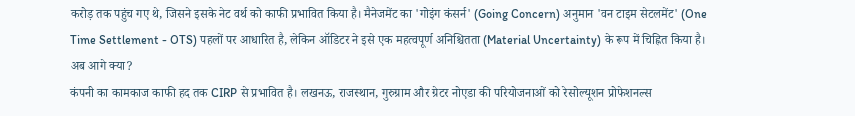करोड़ तक पहुंच गए थे, जिसने इसके नेट वर्थ को काफी प्रभावित किया है। मैनेजमेंट का 'गोइंग कंसर्न' (Going Concern) अनुमान 'वन टाइम सेटलमेंट' (One Time Settlement - OTS) पहलों पर आधारित है, लेकिन ऑडिटर ने इसे एक महत्वपूर्ण अनिश्चितता (Material Uncertainty) के रूप में चिह्नित किया है।
अब आगे क्या?
कंपनी का कामकाज काफी हद तक CIRP से प्रभावित है। लखनऊ, राजस्थान, गुरुग्राम और ग्रेटर नोएडा की परियोजनाओं को रेसोल्यूशन प्रोफेशनल्स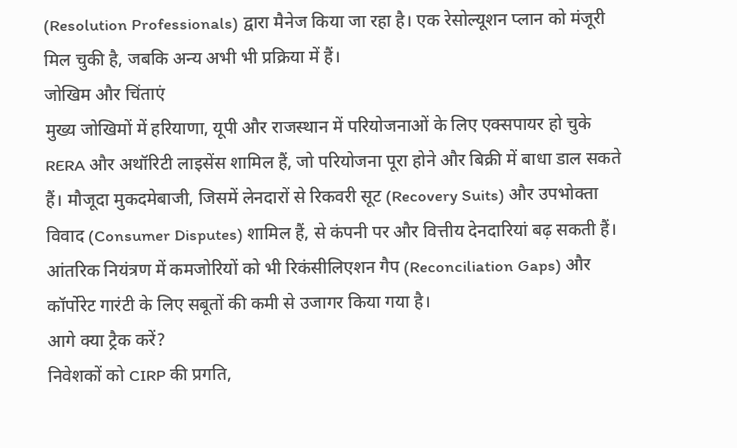(Resolution Professionals) द्वारा मैनेज किया जा रहा है। एक रेसोल्यूशन प्लान को मंजूरी मिल चुकी है, जबकि अन्य अभी भी प्रक्रिया में हैं।
जोखिम और चिंताएं
मुख्य जोखिमों में हरियाणा, यूपी और राजस्थान में परियोजनाओं के लिए एक्सपायर हो चुके RERA और अथॉरिटी लाइसेंस शामिल हैं, जो परियोजना पूरा होने और बिक्री में बाधा डाल सकते हैं। मौजूदा मुकदमेबाजी, जिसमें लेनदारों से रिकवरी सूट (Recovery Suits) और उपभोक्ता विवाद (Consumer Disputes) शामिल हैं, से कंपनी पर और वित्तीय देनदारियां बढ़ सकती हैं। आंतरिक नियंत्रण में कमजोरियों को भी रिकंसीलिएशन गैप (Reconciliation Gaps) और कॉर्पोरेट गारंटी के लिए सबूतों की कमी से उजागर किया गया है।
आगे क्या ट्रैक करें?
निवेशकों को CIRP की प्रगति,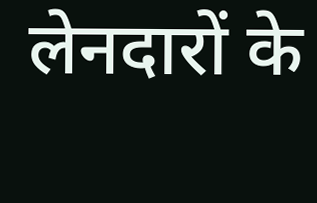लेनदारों के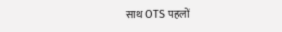साथ OTS पहलों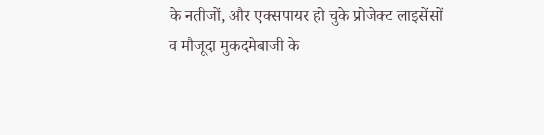के नतीजों, और एक्सपायर हो चुके प्रोजेक्ट लाइसेंसों व मौजूदा मुकदमेबाजी के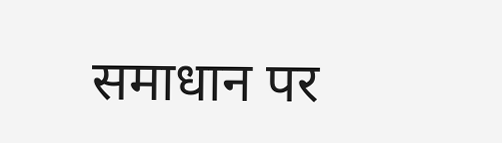समाधान पर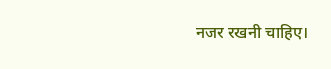नजर रखनी चाहिए।